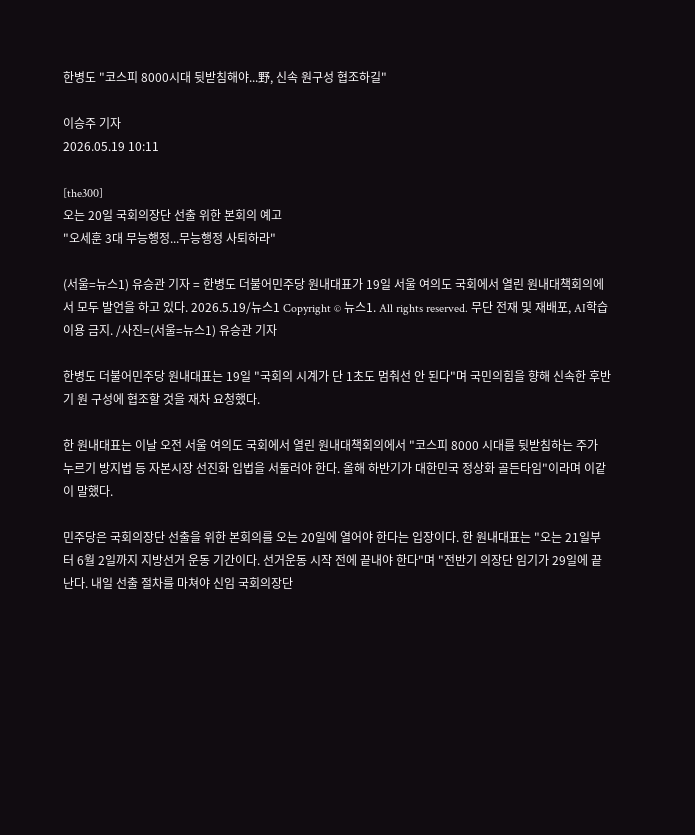한병도 "코스피 8000시대 뒷받침해야...野, 신속 원구성 협조하길"

이승주 기자
2026.05.19 10:11

[the300]
오는 20일 국회의장단 선출 위한 본회의 예고
"오세훈 3대 무능행정...무능행정 사퇴하라"

(서울=뉴스1) 유승관 기자 = 한병도 더불어민주당 원내대표가 19일 서울 여의도 국회에서 열린 원내대책회의에서 모두 발언을 하고 있다. 2026.5.19/뉴스1 Copyright © 뉴스1. All rights reserved. 무단 전재 및 재배포, AI학습 이용 금지. /사진=(서울=뉴스1) 유승관 기자

한병도 더불어민주당 원내대표는 19일 "국회의 시계가 단 1초도 멈춰선 안 된다"며 국민의힘을 향해 신속한 후반기 원 구성에 협조할 것을 재차 요청했다.

한 원내대표는 이날 오전 서울 여의도 국회에서 열린 원내대책회의에서 "코스피 8000 시대를 뒷받침하는 주가 누르기 방지법 등 자본시장 선진화 입법을 서둘러야 한다. 올해 하반기가 대한민국 정상화 골든타임"이라며 이같이 말했다.

민주당은 국회의장단 선출을 위한 본회의를 오는 20일에 열어야 한다는 입장이다. 한 원내대표는 "오는 21일부터 6월 2일까지 지방선거 운동 기간이다. 선거운동 시작 전에 끝내야 한다"며 "전반기 의장단 임기가 29일에 끝난다. 내일 선출 절차를 마쳐야 신임 국회의장단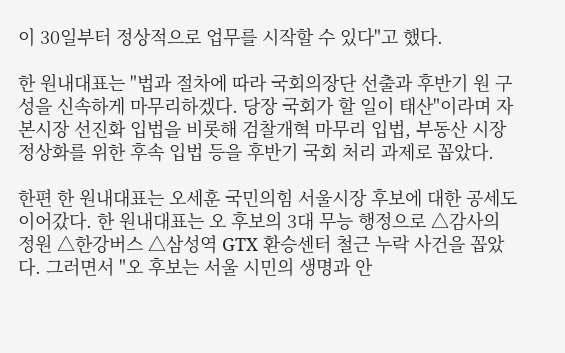이 30일부터 정상적으로 업무를 시작할 수 있다"고 했다.

한 원내대표는 "법과 절차에 따라 국회의장단 선출과 후반기 원 구성을 신속하게 마무리하겠다. 당장 국회가 할 일이 태산"이라며 자본시장 선진화 입법을 비롯해 검찰개혁 마무리 입법, 부동산 시장 정상화를 위한 후속 입법 등을 후반기 국회 처리 과제로 꼽았다.

한편 한 원내대표는 오세훈 국민의힘 서울시장 후보에 대한 공세도 이어갔다. 한 원내대표는 오 후보의 3대 무능 행정으로 △감사의 정원 △한강버스 △삼성역 GTX 환승센터 철근 누락 사건을 꼽았다. 그러면서 "오 후보는 서울 시민의 생명과 안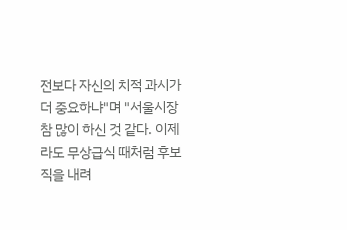전보다 자신의 치적 과시가 더 중요하냐"며 "서울시장 참 많이 하신 것 같다. 이제라도 무상급식 때처럼 후보직을 내려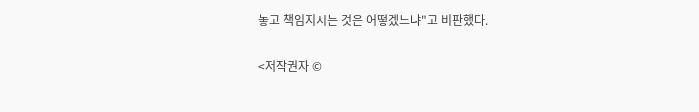놓고 책임지시는 것은 어떻겠느냐"고 비판했다.

<저작권자 ©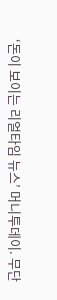‘돈이 보이는 리얼타임 뉴스’ 머니투데이. 무단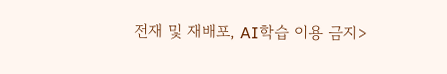전재 및 재배포, AI학습 이용 금지>